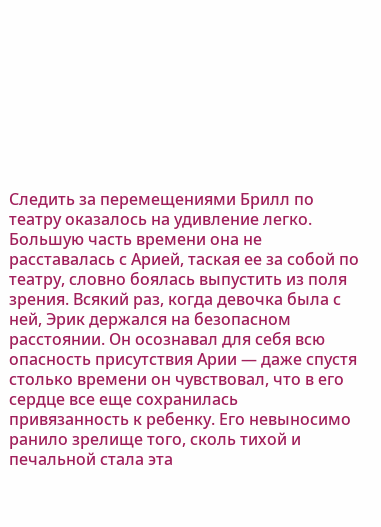Следить за перемещениями Брилл по театру оказалось на удивление легко. Большую часть времени она не расставалась с Арией, таская ее за собой по театру, словно боялась выпустить из поля зрения. Всякий раз, когда девочка была с ней, Эрик держался на безопасном расстоянии. Он осознавал для себя всю опасность присутствия Арии — даже спустя столько времени он чувствовал, что в его сердце все еще сохранилась привязанность к ребенку. Его невыносимо ранило зрелище того, сколь тихой и печальной стала эта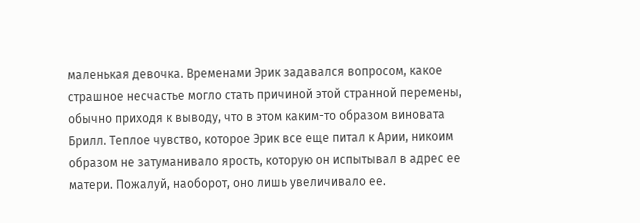маленькая девочка. Временами Эрик задавался вопросом, какое страшное несчастье могло стать причиной этой странной перемены, обычно приходя к выводу, что в этом каким-то образом виновата Брилл. Теплое чувство, которое Эрик все еще питал к Арии, никоим образом не затуманивало ярость, которую он испытывал в адрес ее матери. Пожалуй, наоборот, оно лишь увеличивало ее.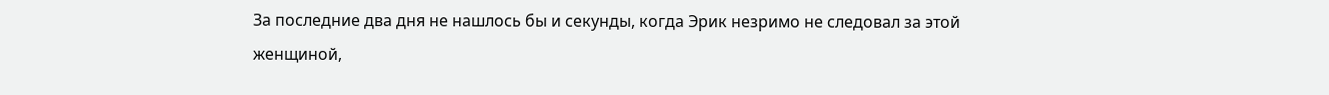За последние два дня не нашлось бы и секунды, когда Эрик незримо не следовал за этой женщиной,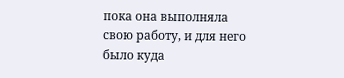пока она выполняла свою работу, и для него было куда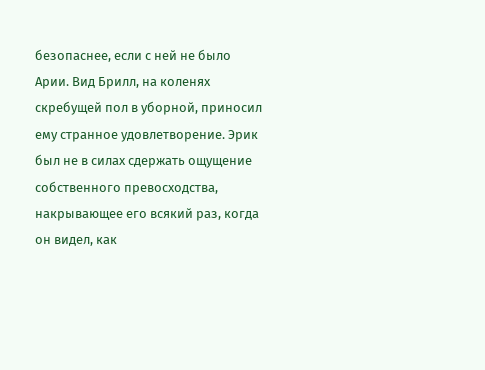безопаснее, если с ней не было Арии. Вид Брилл, на коленях скребущей пол в уборной, приносил ему странное удовлетворение. Эрик был не в силах сдержать ощущение собственного превосходства, накрывающее его всякий раз, когда он видел, как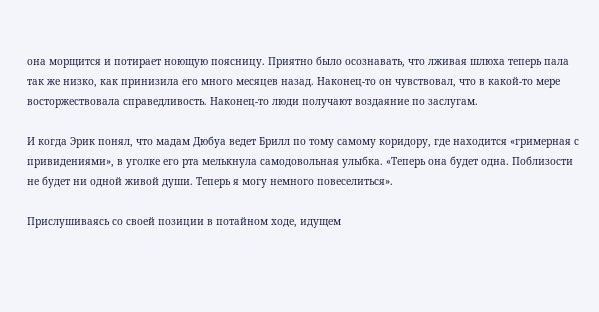она морщится и потирает ноющую поясницу. Приятно было осознавать, что лживая шлюха теперь пала так же низко, как принизила его много месяцев назад. Наконец-то он чувствовал, что в какой-то мере восторжествовала справедливость. Наконец-то люди получают воздаяние по заслугам.

И когда Эрик понял, что мадам Дюбуа ведет Брилл по тому самому коридору, где находится «гримерная с привидениями», в уголке его рта мелькнула самодовольная улыбка. «Теперь она будет одна. Поблизости не будет ни одной живой души. Теперь я могу немного повеселиться».

Прислушиваясь со своей позиции в потайном ходе, идущем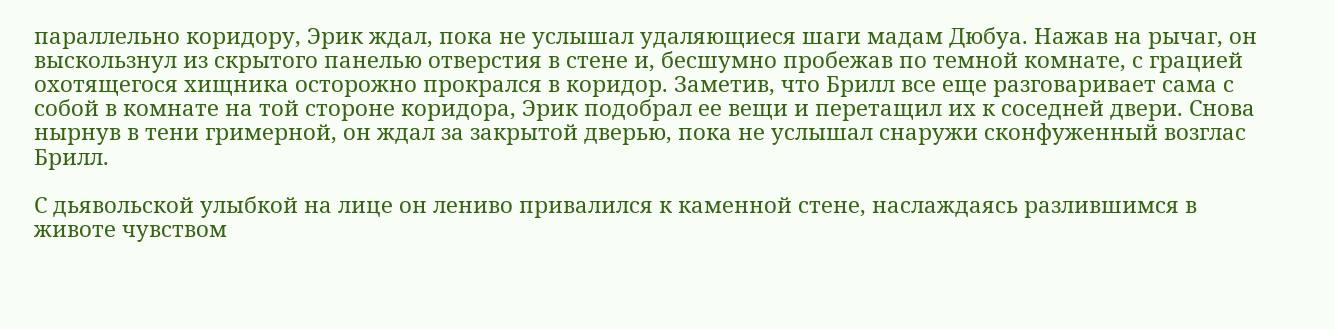параллельно коридору, Эрик ждал, пока не услышал удаляющиеся шаги мадам Дюбуа. Нажав на рычаг, он выскользнул из скрытого панелью отверстия в стене и, бесшумно пробежав по темной комнате, с грацией охотящегося хищника осторожно прокрался в коридор. Заметив, что Брилл все еще разговаривает сама с собой в комнате на той стороне коридора, Эрик подобрал ее вещи и перетащил их к соседней двери. Снова нырнув в тени гримерной, он ждал за закрытой дверью, пока не услышал снаружи сконфуженный возглас Брилл.

С дьявольской улыбкой на лице он лениво привалился к каменной стене, наслаждаясь разлившимся в животе чувством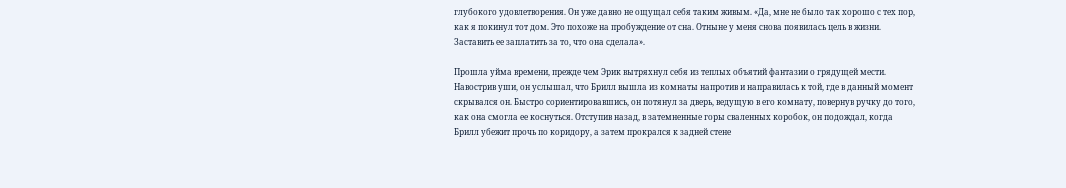глубокого удовлетворения. Он уже давно не ощущал себя таким живым. «Да, мне не было так хорошо с тех пор, как я покинул тот дом. Это похоже на пробуждение от сна. Отныне у меня снова появилась цель в жизни. Заставить ее заплатить за то, что она сделала».

Прошла уйма времени, прежде чем Эрик вытряхнул себя из теплых объятий фантазии о грядущей мести. Навострив уши, он услышал, что Брилл вышла из комнаты напротив и направилась к той, где в данный момент скрывался он. Быстро сориентировавшись, он потянул за дверь, ведущую в его комнату, повернув ручку до того, как она смогла ее коснуться. Отступив назад, в затемненные горы сваленных коробок, он подождал, когда Брилл убежит прочь по коридору, а затем прокрался к задней стене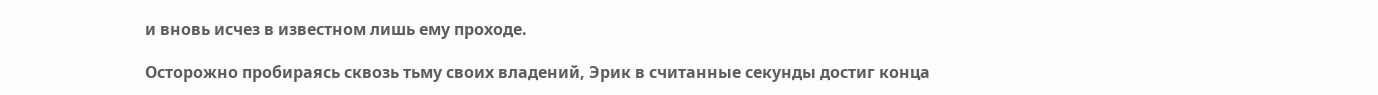и вновь исчез в известном лишь ему проходе.

Осторожно пробираясь сквозь тьму своих владений, Эрик в считанные секунды достиг конца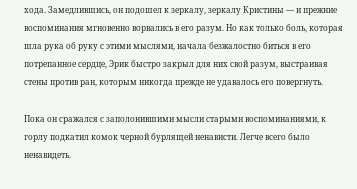хода. Замедлившись, он подошел к зеркалу, зеркалу Кристины — и прежние воспоминания мгновенно ворвались в его разум. Но как только боль, которая шла рука об руку с этими мыслями, начала безжалостно биться в его потрепанное сердце, Эрик быстро закрыл для них свой разум, выстраивая стены против ран, которым никогда прежде не удавалось его повергнуть.

Пока он сражался с заполонившими мысли старыми воспоминаниями, к горлу подкатил комок черной бурлящей ненависти. Легче всего было ненавидеть.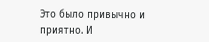Это было привычно и приятно. И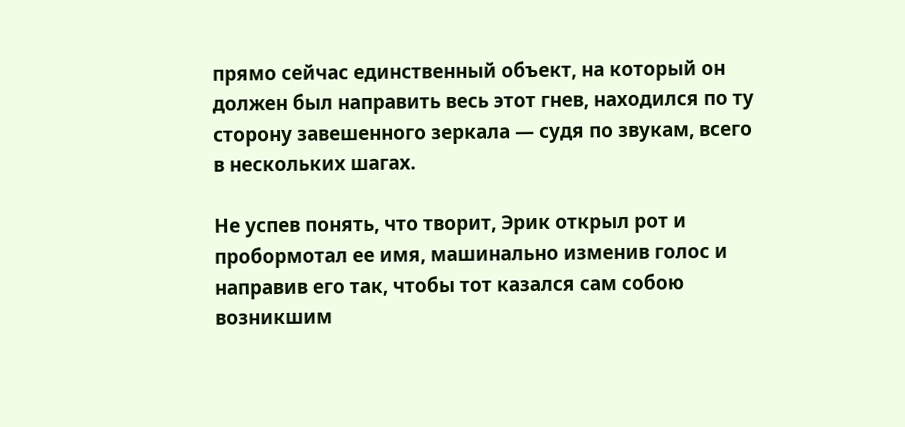прямо сейчас единственный объект, на который он должен был направить весь этот гнев, находился по ту сторону завешенного зеркала — судя по звукам, всего в нескольких шагах.

Не успев понять, что творит, Эрик открыл рот и пробормотал ее имя, машинально изменив голос и направив его так, чтобы тот казался сам собою возникшим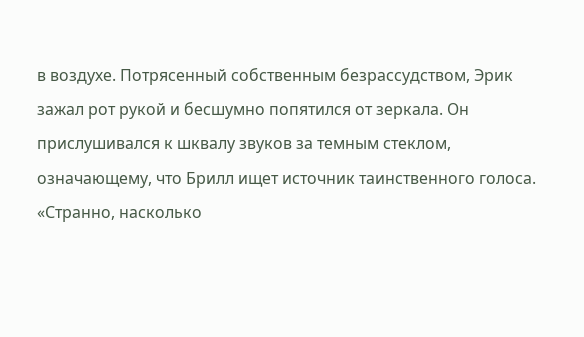в воздухе. Потрясенный собственным безрассудством, Эрик зажал рот рукой и бесшумно попятился от зеркала. Он прислушивался к шквалу звуков за темным стеклом, означающему, что Брилл ищет источник таинственного голоса. «Странно, насколько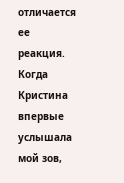отличается ее реакция. Когда Кристина впервые услышала мой зов,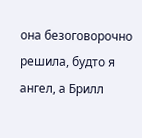она безоговорочно решила, будто я ангел, а Брилл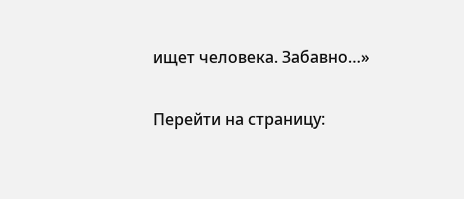ищет человека. Забавно…»

Перейти на страницу: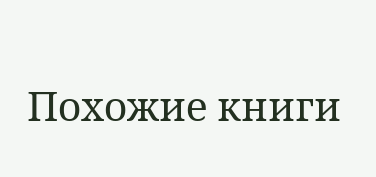Похожие книги